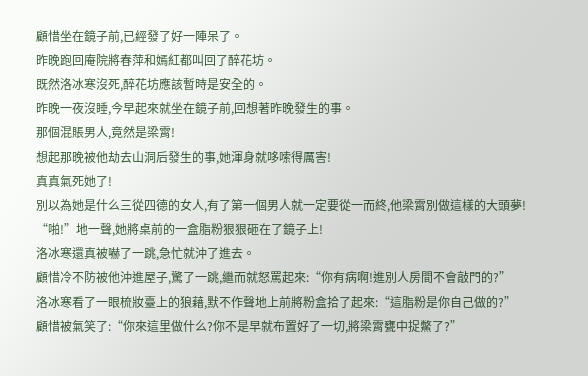顧惜坐在鏡子前,已經發了好一陣呆了。
昨晚跑回庵院將春萍和嫣紅都叫回了醉花坊。
既然洛冰寒沒死,醉花坊應該暫時是安全的。
昨晚一夜沒睡,今早起來就坐在鏡子前,回想著昨晚發生的事。
那個混賬男人,竟然是梁霄!
想起那晚被他劫去山洞后發生的事,她渾身就哆嗦得厲害!
真真氣死她了!
別以為她是什么三從四德的女人,有了第一個男人就一定要從一而終,他梁霄別做這樣的大頭夢!
“啪!”地一聲,她將桌前的一盒脂粉狠狠砸在了鏡子上!
洛冰寒還真被嚇了一跳,急忙就沖了進去。
顧惜冷不防被他沖進屋子,驚了一跳,繼而就怒罵起來:“你有病啊!進別人房間不會敲門的?”
洛冰寒看了一眼梳妝臺上的狼藉,默不作聲地上前將粉盒拾了起來:“這脂粉是你自己做的?”
顧惜被氣笑了:“你來這里做什么?你不是早就布置好了一切,將梁霄甕中捉鱉了?”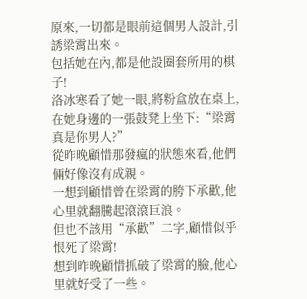原來,一切都是眼前這個男人設計,引誘梁霄出來。
包括她在內,都是他設圈套所用的棋子!
洛冰寒看了她一眼,將粉盒放在桌上,在她身邊的一張鼓凳上坐下:“梁霄真是你男人?”
從昨晚顧惜那發瘋的狀態來看,他們倆好像沒有成親。
一想到顧惜曾在梁霄的胯下承歡,他心里就翻騰起滾滾巨浪。
但也不該用“承歡”二字,顧惜似乎恨死了梁霄!
想到昨晚顧惜抓破了梁霄的臉,他心里就好受了一些。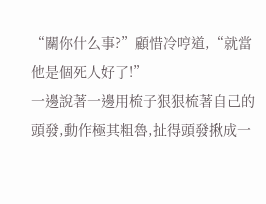“關你什么事?”顧惜冷哼道,“就當他是個死人好了!”
一邊說著一邊用梳子狠狠梳著自己的頭發,動作極其粗魯,扯得頭發揪成一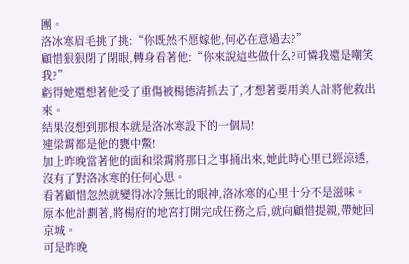團。
洛冰寒眉毛挑了挑:“你既然不愿嫁他,何必在意過去?”
顧惜狠狠閉了閉眼,轉身看著他:“你來說這些做什么?可憐我還是嘲笑我?”
虧得她還想著他受了重傷被楊德清抓去了,才想著要用美人計將他救出來。
結果沒想到那根本就是洛冰寒設下的一個局!
連梁霄都是他的甕中鱉!
加上昨晚當著他的面和梁霄將那日之事捅出來,她此時心里已經涼透,沒有了對洛冰寒的任何心思。
看著顧惜忽然就變得冰冷無比的眼神,洛冰寒的心里十分不是滋味。
原本他計劃著,將楊府的地宮打開完成任務之后,就向顧惜提親,帶她回京城。
可是昨晚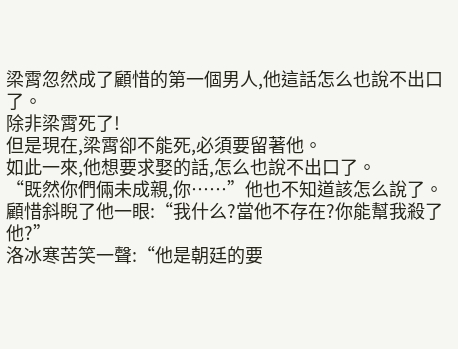梁霄忽然成了顧惜的第一個男人,他這話怎么也說不出口了。
除非梁霄死了!
但是現在,梁霄卻不能死,必須要留著他。
如此一來,他想要求娶的話,怎么也說不出口了。
“既然你們倆未成親,你……”他也不知道該怎么說了。
顧惜斜睨了他一眼:“我什么?當他不存在?你能幫我殺了他?”
洛冰寒苦笑一聲:“他是朝廷的要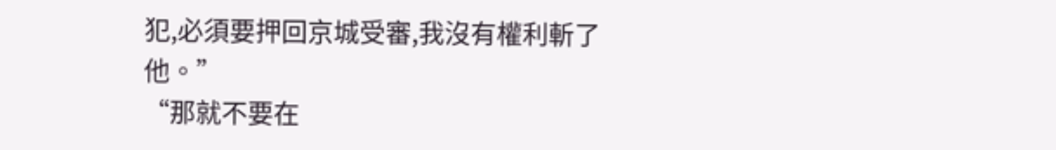犯,必須要押回京城受審,我沒有權利斬了他。”
“那就不要在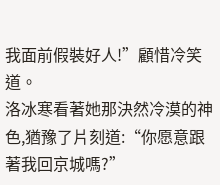我面前假裝好人!”顧惜冷笑道。
洛冰寒看著她那決然冷漠的神色,猶豫了片刻道:“你愿意跟著我回京城嗎?”